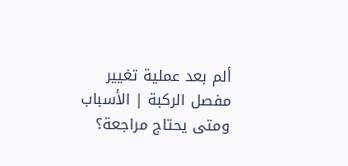ألم بعد عملية تغيير مفصل الركبة | الأسباب ومتى يحتاج مراجعة؟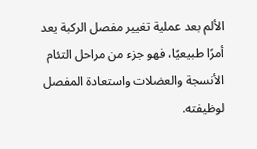الألم بعد عملية تغيير مفصل الركبة يعد أمرًا طبيعيًا، فهو جزء من مراحل التئام الأنسجة والعضلات واستعادة المفصل لوظيفته.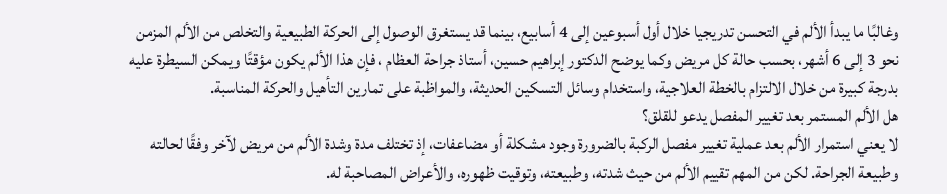وغالبًا ما يبدأ الألم في التحسن تدريجيا خلال أول أسبوعين إلى 4 أسابيع، بينما قد يستغرق الوصول إلى الحركة الطبيعية والتخلص من الألم المزمن نحو 3 إلى 6 أشهر، بحسب حالة كل مريض وكما يوضح الدكتور إبراهيم حسين، أستاذ جراحة العظام ، فإن هذا الألم يكون مؤقتًا ويمكن السيطرة عليه بدرجة كبيرة من خلال الالتزام بالخطة العلاجية، واستخدام وسائل التسكين الحديثة، والمواظبة على تمارين التأهيل والحركة المناسبة.
هل الألم المستمر بعد تغيير المفصل يدعو للقلق؟
لا يعني استمرار الألم بعد عملية تغيير مفصل الركبة بالضرورة وجود مشكلة أو مضاعفات، إذ تختلف مدة وشدة الألم من مريض لآخر وفقًا لحالته وطبيعة الجراحة. لكن من المهم تقييم الألم من حيث شدته، وطبيعته، وتوقيت ظهوره، والأعراض المصاحبة له.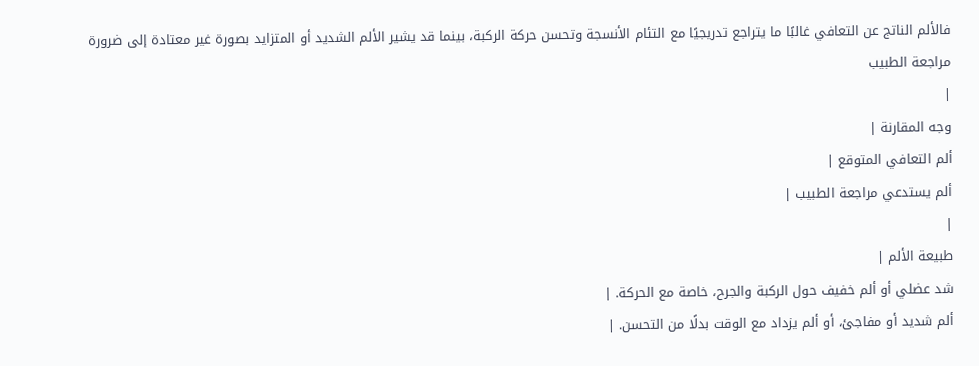فالألم الناتج عن التعافي غالبًا ما يتراجع تدريجيًا مع التئام الأنسجة وتحسن حركة الركبة، بينما قد يشير الألم الشديد أو المتزايد بصورة غير معتادة إلى ضرورة مراجعة الطبيب
|
وجه المقارنة |
ألم التعافي المتوقع |
ألم يستدعي مراجعة الطبيب |
|
طبيعة الألم |
شد عضلي أو ألم خفيف حول الركبة والجرح، خاصة مع الحركة. |
ألم شديد أو مفاجئ، أو ألم يزداد مع الوقت بدلًا من التحسن. |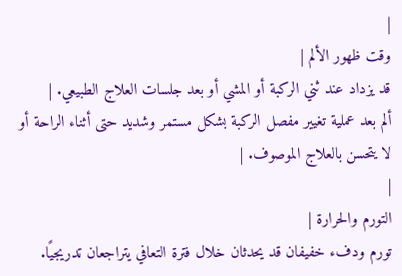|
وقت ظهور الألم |
قد يزداد عند ثني الركبة أو المشي أو بعد جلسات العلاج الطبيعي. |
ألم بعد عملية تغيير مفصل الركبة بشكل مستمر وشديد حتى أثناء الراحة أو لا يتحسن بالعلاج الموصوف. |
|
التورم والحرارة |
تورم ودفء خفيفان قد يحدثان خلال فترة التعافي يتراجعان تدريجيًا.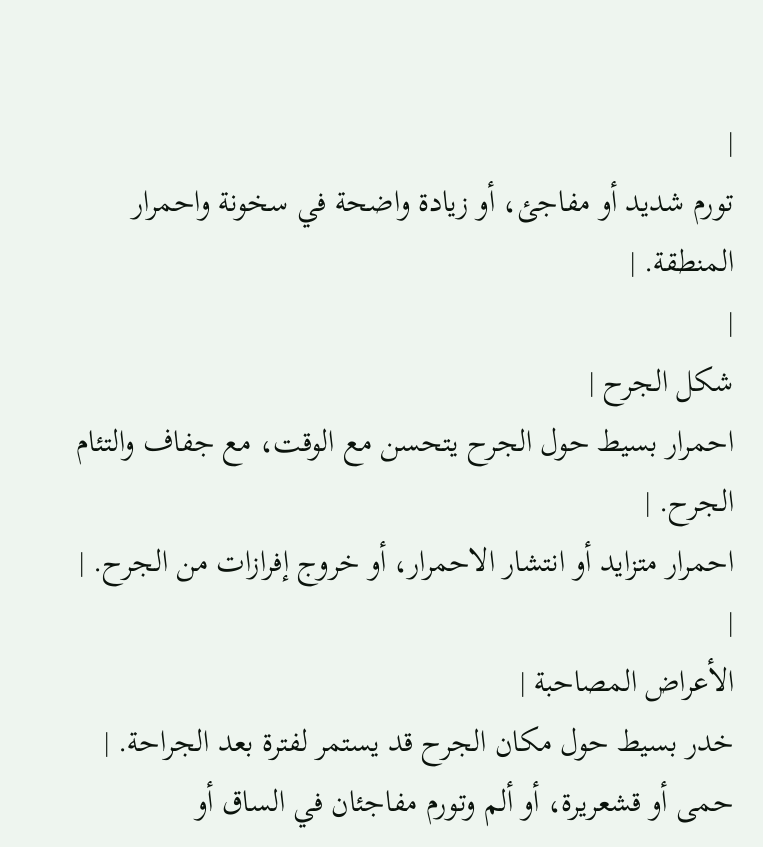|
تورم شديد أو مفاجئ، أو زيادة واضحة في سخونة واحمرار المنطقة. |
|
شكل الجرح |
احمرار بسيط حول الجرح يتحسن مع الوقت، مع جفاف والتئام الجرح. |
احمرار متزايد أو انتشار الاحمرار، أو خروج إفرازات من الجرح. |
|
الأعراض المصاحبة |
خدر بسيط حول مكان الجرح قد يستمر لفترة بعد الجراحة. |
حمى أو قشعريرة، أو ألم وتورم مفاجئان في الساق أو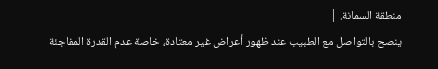منطقة السمانة. |
ينصح بالتواصل مع الطبيب عند ظهور أعراض غير معتادة، خاصة عدم القدرة المفاجئة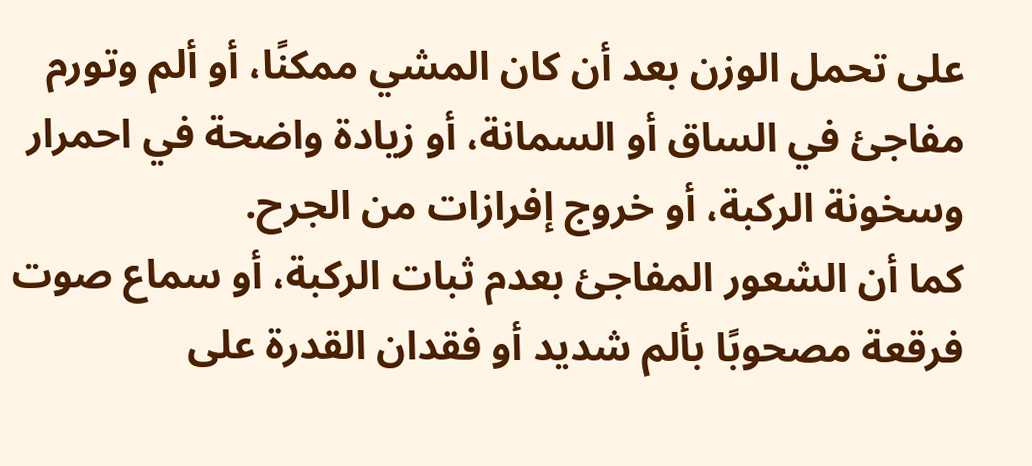على تحمل الوزن بعد أن كان المشي ممكنًا، أو ألم وتورم مفاجئ في الساق أو السمانة، أو زيادة واضحة في احمرار وسخونة الركبة، أو خروج إفرازات من الجرح.
كما أن الشعور المفاجئ بعدم ثبات الركبة، أو سماع صوت فرقعة مصحوبًا بألم شديد أو فقدان القدرة على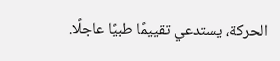الحركة، يستدعي تقييمًا طبيًا عاجلًا.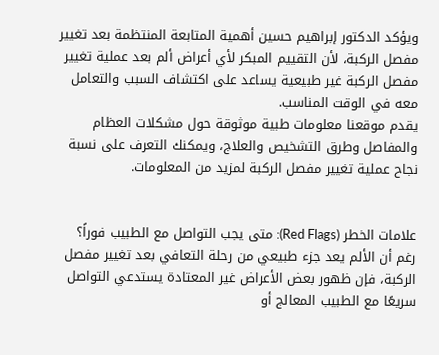ويؤكد الدكتور إبراهيم حسين أهمية المتابعة المنتظمة بعد تغيير مفصل الركبة، لأن التقييم المبكر لأي أعراض ألم بعد عملية تغيير مفصل الركبة غير طبيعية يساعد على اكتشاف السبب والتعامل معه في الوقت المناسب.
يقدم موقعنا معلومات طبية موثوقة حول مشكلات العظام والمفاصل وطرق التشخيص والعلاج، ويمكنك التعرف على نسبة نجاح عملية تغيير مفصل الركبة لمزيد من المعلومات.


علامات الخطر (Red Flags): متى يجب التواصل مع الطبيب فوراً؟
رغم أن الألم يعد جزء طبيعي من رحلة التعافي بعد تغيير مفصل الركبة، فإن ظهور بعض الأعراض غير المعتادة يستدعي التواصل سريعًا مع الطبيب المعالج أو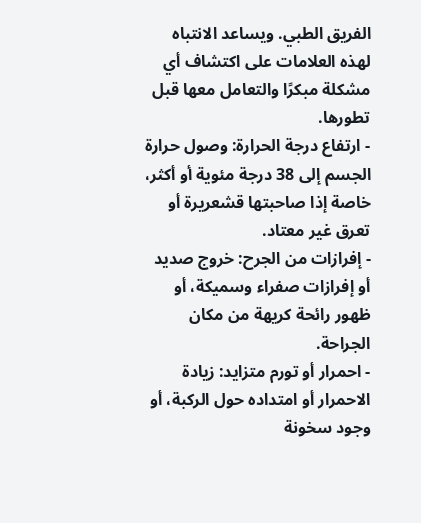الفريق الطبي. ويساعد الانتباه لهذه العلامات على اكتشاف أي مشكلة مبكرًا والتعامل معها قبل تطورها.
- ارتفاع درجة الحرارة: وصول حرارة الجسم إلى 38 درجة مئوية أو أكثر، خاصة إذا صاحبتها قشعريرة أو تعرق غير معتاد.
- إفرازات من الجرح: خروج صديد أو إفرازات صفراء وسميكة، أو ظهور رائحة كريهة من مكان الجراحة.
- احمرار أو تورم متزايد: زيادة الاحمرار أو امتداده حول الركبة، أو وجود سخونة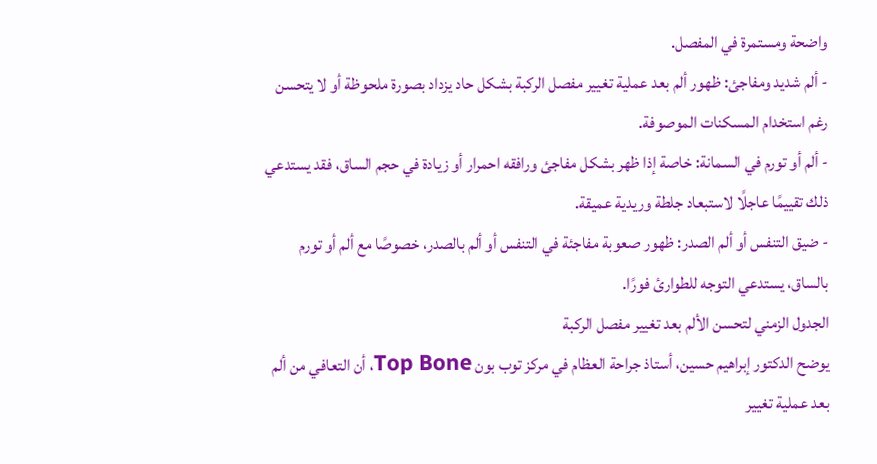واضحة ومستمرة في المفصل.
- ألم شديد ومفاجئ: ظهور ألم بعد عملية تغيير مفصل الركبة بشكل حاد يزداد بصورة ملحوظة أو لا يتحسن رغم استخدام المسكنات الموصوفة.
- ألم أو تورم في السمانة: خاصة إذا ظهر بشكل مفاجئ ورافقه احمرار أو زيادة في حجم الساق، فقد يستدعي ذلك تقييمًا عاجلًا لاستبعاد جلطة وريدية عميقة.
- ضيق التنفس أو ألم الصدر: ظهور صعوبة مفاجئة في التنفس أو ألم بالصدر، خصوصًا مع ألم أو تورم بالساق، يستدعي التوجه للطوارئ فورًا.
الجدول الزمني لتحسن الألم بعد تغيير مفصل الركبة
يوضح الدكتور إبراهيم حسين، أستاذ جراحة العظام في مركز توب بون Top Bone، أن التعافي من ألم بعد عملية تغيير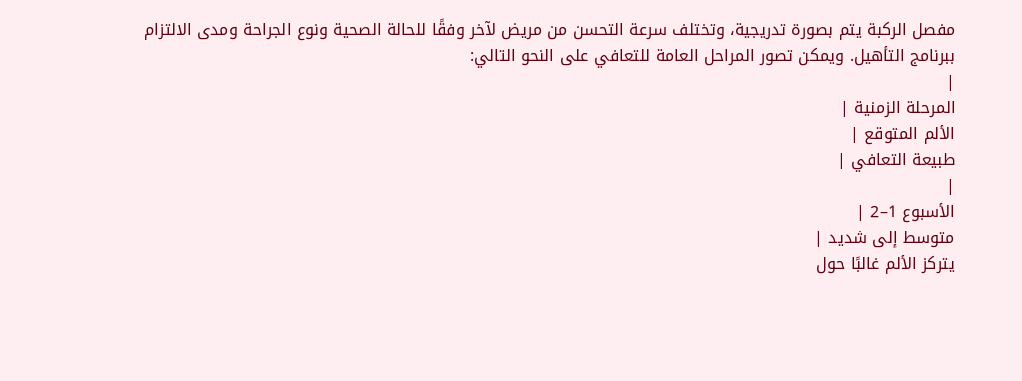مفصل الركبة يتم بصورة تدريجية، وتختلف سرعة التحسن من مريض لآخر وفقًا للحالة الصحية ونوع الجراحة ومدى الالتزام ببرنامج التأهيل. ويمكن تصور المراحل العامة للتعافي على النحو التالي:
|
المرحلة الزمنية |
الألم المتوقع |
طبيعة التعافي |
|
الأسبوع 1–2 |
متوسط إلى شديد |
يتركز الألم غالبًا حول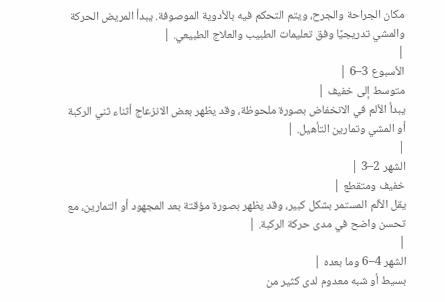مكان الجراحة والجرح، ويتم التحكم فيه بالأدوية الموصوفة. يبدأ المريض الحركة والمشي تدريجيًا وفق تعليمات الطبيب والعلاج الطبيعي. |
|
الأسبوع 3–6 |
متوسط إلى خفيف |
يبدأ الألم في الانخفاض بصورة ملحوظة، وقد يظهر بعض الانزعاج أثناء ثني الركبة أو المشي وتمارين التأهيل. |
|
الشهر 2–3 |
خفيف ومتقطع |
يقل الألم المستمر بشكل كبير، وقد يظهر بصورة مؤقتة بعد المجهود أو التمارين، مع تحسن واضح في مدى حركة الركبة. |
|
الشهر 4–6 وما بعده |
بسيط أو شبه معدوم لدى كثير من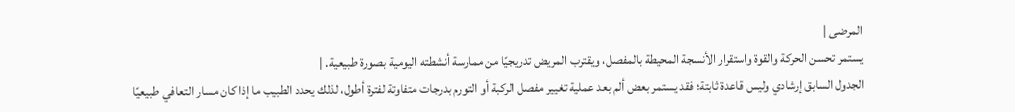المرضى |
يستمر تحسن الحركة والقوة واستقرار الأنسجة المحيطة بالمفصل، ويقترب المريض تدريجيًا من ممارسة أنشطته اليومية بصورة طبيعية. |
الجدول السابق إرشادي وليس قاعدة ثابتة؛ فقد يستمر بعض ألم بعد عملية تغيير مفصل الركبة أو التورم بدرجات متفاوتة لفترة أطول، لذلك يحدد الطبيب ما إذا كان مسار التعافي طبيعيًا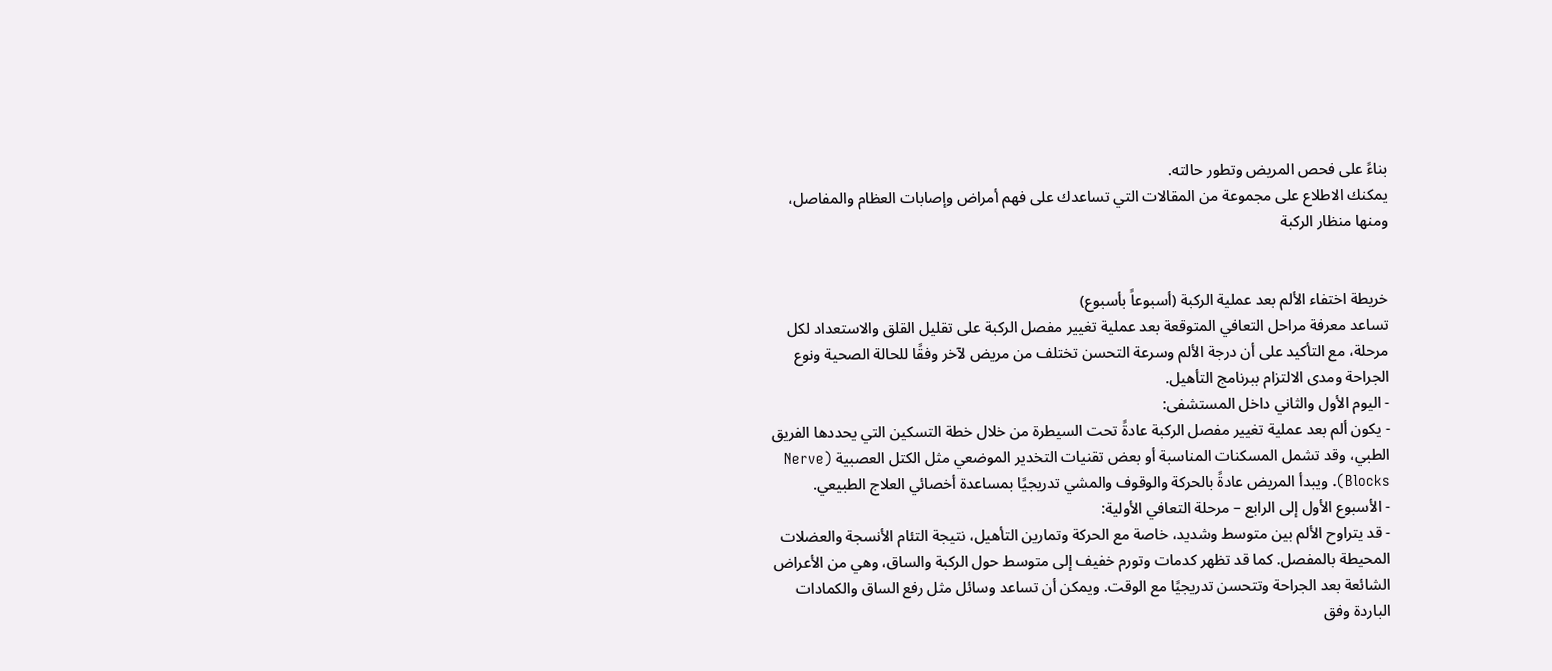بناءً على فحص المريض وتطور حالته.
يمكنك الاطلاع على مجموعة من المقالات التي تساعدك على فهم أمراض وإصابات العظام والمفاصل، ومنها منظار الركبة


خريطة اختفاء الألم بعد عملية الركبة (أسبوعاً بأسبوع)
تساعد معرفة مراحل التعافي المتوقعة بعد عملية تغيير مفصل الركبة على تقليل القلق والاستعداد لكل مرحلة، مع التأكيد على أن درجة الألم وسرعة التحسن تختلف من مريض لآخر وفقًا للحالة الصحية ونوع الجراحة ومدى الالتزام ببرنامج التأهيل.
- اليوم الأول والثاني داخل المستشفى:
- يكون ألم بعد عملية تغيير مفصل الركبة عادةً تحت السيطرة من خلال خطة التسكين التي يحددها الفريق الطبي، وقد تشمل المسكنات المناسبة أو بعض تقنيات التخدير الموضعي مثل الكتل العصبية (Nerve Blocks). ويبدأ المريض عادةً بالحركة والوقوف والمشي تدريجيًا بمساعدة أخصائي العلاج الطبيعي.
- الأسبوع الأول إلى الرابع – مرحلة التعافي الأولية:
- قد يتراوح الألم بين متوسط وشديد، خاصة مع الحركة وتمارين التأهيل، نتيجة التئام الأنسجة والعضلات المحيطة بالمفصل. كما قد تظهر كدمات وتورم خفيف إلى متوسط حول الركبة والساق، وهي من الأعراض الشائعة بعد الجراحة وتتحسن تدريجيًا مع الوقت. ويمكن أن تساعد وسائل مثل رفع الساق والكمادات الباردة وفق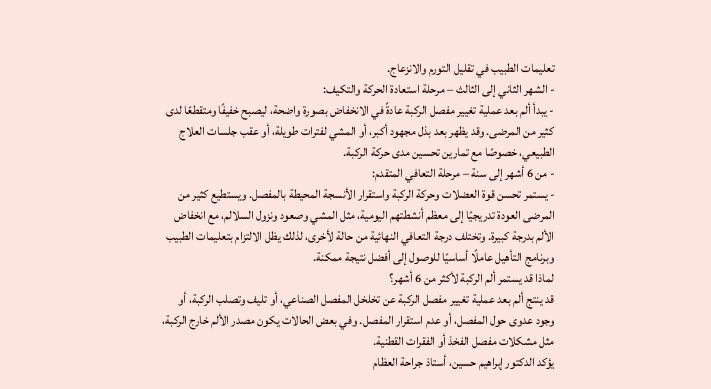تعليمات الطبيب في تقليل التورم والانزعاج.
- الشهر الثاني إلى الثالث – مرحلة استعادة الحركة والتكيف:
- يبدأ ألم بعد عملية تغيير مفصل الركبة عادةً في الانخفاض بصورة واضحة، ليصبح خفيفًا ومتقطعًا لدى كثير من المرضى. وقد يظهر بعد بذل مجهود أكبر، أو المشي لفترات طويلة، أو عقب جلسات العلاج الطبيعي، خصوصًا مع تمارين تحسين مدى حركة الركبة.
- من 6 أشهر إلى سنة – مرحلة التعافي المتقدم:
- يستمر تحسن قوة العضلات وحركة الركبة واستقرار الأنسجة المحيطة بالمفصل. ويستطيع كثير من المرضى العودة تدريجيًا إلى معظم أنشطتهم اليومية، مثل المشي وصعود ونزول السلالم، مع انخفاض الألم بدرجة كبيرة. وتختلف درجة التعافي النهائية من حالة لأخرى، لذلك يظل الالتزام بتعليمات الطبيب وبرنامج التأهيل عاملًا أساسيًا للوصول إلى أفضل نتيجة ممكنة.
لماذا قد يستمر ألم الركبة لأكثر من 6 أشهر؟
قد ينتج ألم بعد عملية تغيير مفصل الركبة عن تخلخل المفصل الصناعي، أو تليف وتصلب الركبة، أو وجود عدوى حول المفصل، أو عدم استقرار المفصل. وفي بعض الحالات يكون مصدر الألم خارج الركبة، مثل مشكلات مفصل الفخذ أو الفقرات القطنية.
يؤكد الدكتور إبراهيم حسين، أستاذ جراحة العظام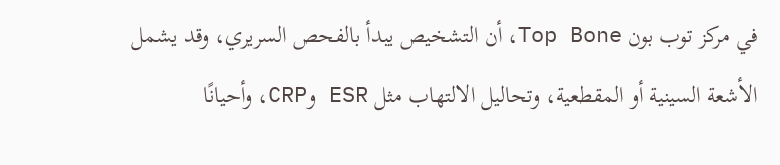في مركز توب بون Top Bone، أن التشخيص يبدأ بالفحص السريري، وقد يشمل الأشعة السينية أو المقطعية، وتحاليل الالتهاب مثل ESR وCRP، وأحيانًا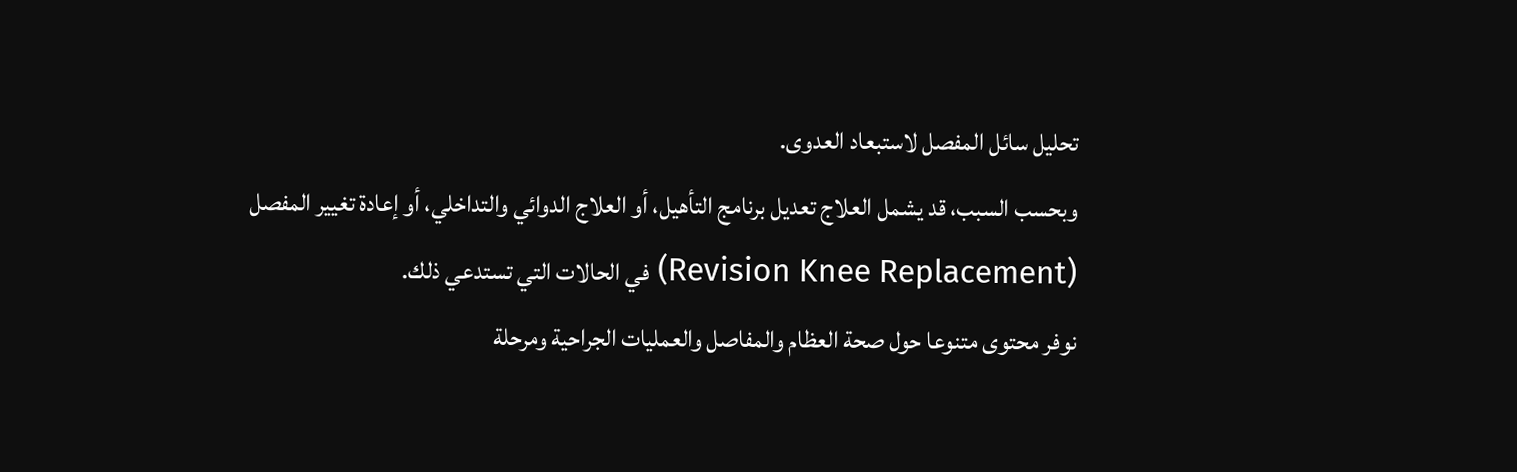تحليل سائل المفصل لاستبعاد العدوى.
وبحسب السبب، قد يشمل العلاج تعديل برنامج التأهيل، أو العلاج الدوائي والتداخلي، أو إعادة تغيير المفصل (Revision Knee Replacement) في الحالات التي تستدعي ذلك.
نوفر محتوى متنوعا حول صحة العظام والمفاصل والعمليات الجراحية ومرحلة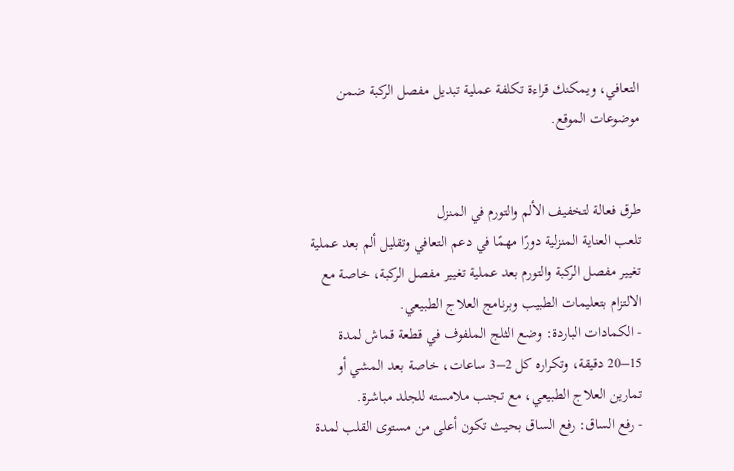التعافي، ويمكنك قراءة تكلفة عملية تبديل مفصل الركبة ضمن موضوعات الموقع.


طرق فعالة لتخفيف الألم والتورم في المنزل
تلعب العناية المنزلية دورًا مهمًا في دعم التعافي وتقليل ألم بعد عملية تغيير مفصل الركبة والتورم بعد عملية تغيير مفصل الركبة، خاصة مع الالتزام بتعليمات الطبيب وبرنامج العلاج الطبيعي.
- الكمادات الباردة: وضع الثلج الملفوف في قطعة قماش لمدة 15–20 دقيقة، وتكراره كل 2–3 ساعات، خاصة بعد المشي أو تمارين العلاج الطبيعي، مع تجنب ملامسته للجلد مباشرة.
- رفع الساق: رفع الساق بحيث تكون أعلى من مستوى القلب لمدة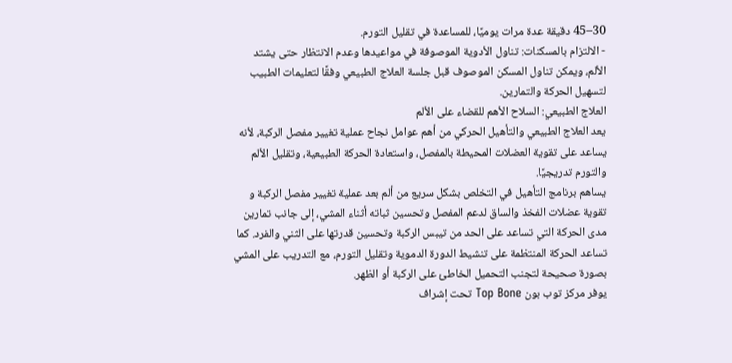30–45 دقيقة عدة مرات يوميًا، للمساعدة في تقليل التورم.
- الالتزام بالمسكنات: تناول الأدوية الموصوفة في مواعيدها وعدم الانتظار حتى يشتد الألم، ويمكن تناول المسكن الموصوف قبل جلسة العلاج الطبيعي وفقًا لتعليمات الطبيب لتسهيل الحركة والتمارين.
العلاج الطبيعي: السلاح الأهم للقضاء على الألم
يعد العلاج الطبيعي والتأهيل الحركي من أهم عوامل نجاح عملية تغيير مفصل الركبة، لأنه يساعد على تقوية العضلات المحيطة بالمفصل، واستعادة الحركة الطبيعية، وتقليل الألم والتورم تدريجيًا.
يساهم برنامج التأهيل في التخلص بشكل سريع من ألم بعد عملية تغيير مفصل الركبة و تقوية عضلات الفخذ والساق لدعم المفصل وتحسين ثباته أثناء المشي، إلى جانب تمارين مدى الحركة التي تساعد على الحد من تيبس الركبة وتحسين قدرتها على الثني والفرد. كما تساعد الحركة المنتظمة على تنشيط الدورة الدموية وتقليل التورم، مع التدريب على المشي بصورة صحيحة لتجنب التحميل الخاطئ على الركبة أو الظهر.
يوفر مركز توب بون Top Bone تحت إشراف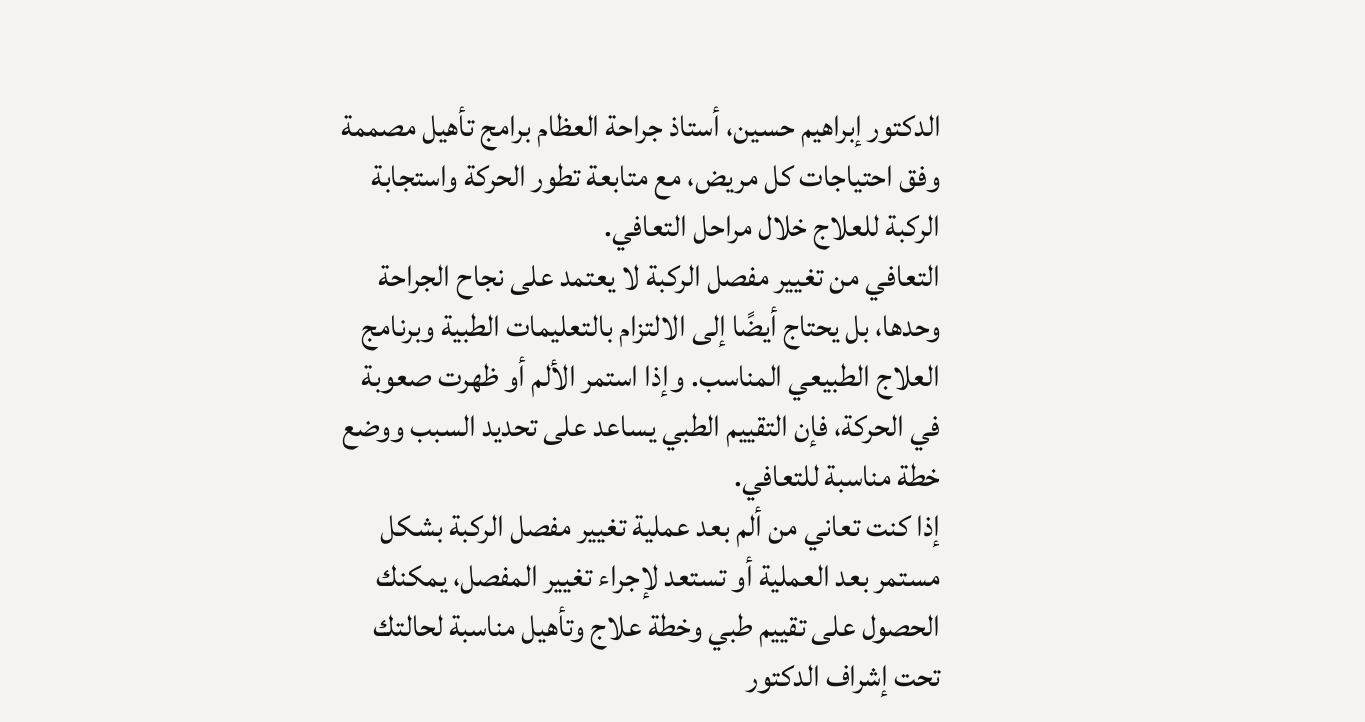الدكتور إبراهيم حسين، أستاذ جراحة العظام برامج تأهيل مصممة وفق احتياجات كل مريض، مع متابعة تطور الحركة واستجابة الركبة للعلاج خلال مراحل التعافي.
التعافي من تغيير مفصل الركبة لا يعتمد على نجاح الجراحة وحدها، بل يحتاج أيضًا إلى الالتزام بالتعليمات الطبية وبرنامج العلاج الطبيعي المناسب. وإذا استمر الألم أو ظهرت صعوبة في الحركة، فإن التقييم الطبي يساعد على تحديد السبب ووضع خطة مناسبة للتعافي.
إذا كنت تعاني من ألم بعد عملية تغيير مفصل الركبة بشكل مستمر بعد العملية أو تستعد لإجراء تغيير المفصل، يمكنك الحصول على تقييم طبي وخطة علاج وتأهيل مناسبة لحالتك تحت إشراف الدكتور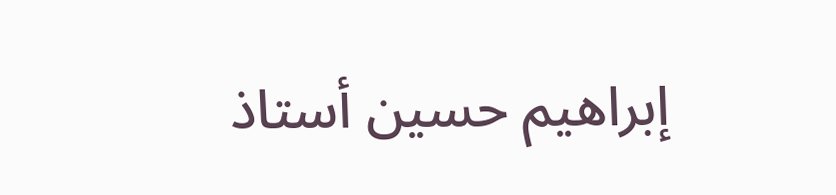إبراهيم حسين أستاذ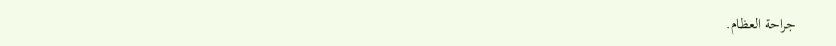جراحة العظام.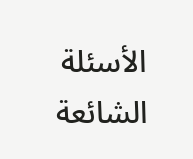الأسئلة الشائعة